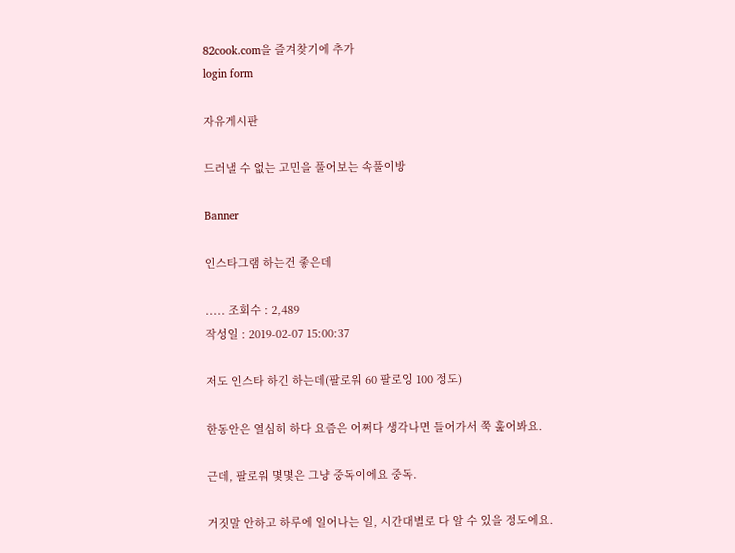82cook.com을 즐겨찾기에 추가
login form

자유게시판

드러낼 수 없는 고민을 풀어보는 속풀이방

Banner

인스타그램 하는건 좋은데

..... 조회수 : 2,489
작성일 : 2019-02-07 15:00:37

저도 인스타 하긴 하는데(팔로워 60 팔로잉 100 정도)

한동안은 열심히 하다 요즘은 어쩌다 생각나면 들어가서 쭉 훑어봐요.

근데, 팔로워 몇몇은 그냥 중독이에요 중독.

거짓말 안하고 하루에 일어나는 일, 시간대별로 다 알 수 있을 정도에요.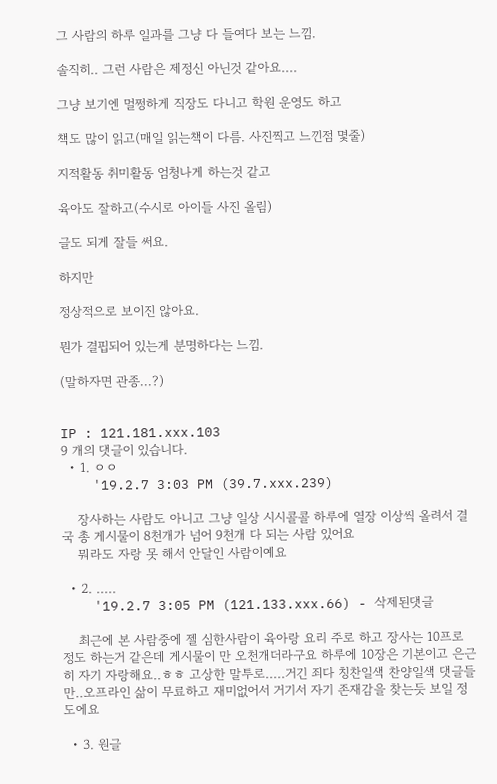그 사람의 하루 일과를 그냥 다 들여다 보는 느낌.

솔직히.. 그런 사람은 제정신 아닌것 같아요....

그냥 보기엔 멀쩡하게 직장도 다니고 학원 운영도 하고

책도 많이 읽고(매일 읽는책이 다름. 사진찍고 느낀점 몇줄)

지적활동 취미활동 엄청나게 하는것 같고

육아도 잘하고(수시로 아이들 사진 올림)

글도 되게 잘들 써요.

하지만

정상적으로 보이진 않아요.

뭔가 결핍되어 있는게 분명하다는 느낌.

(말하자면 관종...?)


IP : 121.181.xxx.103
9 개의 댓글이 있습니다.
  • 1. ㅇㅇ
    '19.2.7 3:03 PM (39.7.xxx.239)

    장사하는 사람도 아니고 그냥 일상 시시콜콜 하루에 열장 이상씩 올려서 결국 총 게시물이 8천개가 넘어 9천개 다 되는 사람 있어요
    뭐라도 자랑 못 해서 안달인 사람이예요

  • 2. .....
    '19.2.7 3:05 PM (121.133.xxx.66) - 삭제된댓글

    최근에 본 사람중에 젤 심한사람이 육아랑 요리 주로 하고 장사는 10프로 정도 하는거 같은데 게시물이 만 오천개더라구요 하루에 10장은 기본이고 은근히 자기 자랑해요..ㅎㅎ 고상한 말투로.....거긴 죄다 칭찬일색 찬양일색 댓글들만..오프라인 삶이 무료하고 재미없어서 거기서 자기 존재감을 찾는듯 보일 정도에요

  • 3. 원글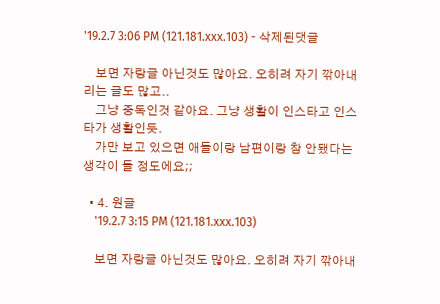'19.2.7 3:06 PM (121.181.xxx.103) - 삭제된댓글

    보면 자랑글 아닌것도 많아요. 오히려 자기 깎아내리는 글도 많고..
    그냥 중독인것 같아요. 그냥 생활이 인스타고 인스타가 생활인듯.
    가만 보고 있으면 애들이랑 남편이랑 참 안됐다는 생각이 들 정도에요;;

  • 4. 원글
    '19.2.7 3:15 PM (121.181.xxx.103)

    보면 자랑글 아닌것도 많아요. 오히려 자기 깎아내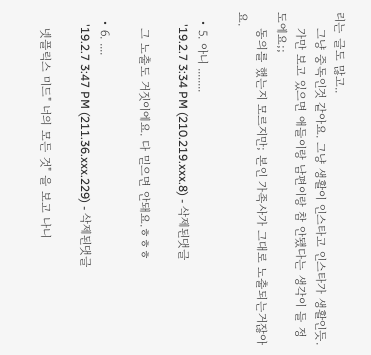리는 글도 많고..
    그냥 중독인것 같아요. 그냥 생활이 인스타고 인스타가 생활인듯.
    가만 보고 있으면 애들이랑 남편이랑 참 안됐다는 생각이 들 정도에요;;
    동의를 했는지 모르지만; 본인 가족사가 그대로 노출되는거잖아요.

  • 5. 아니 ........
    '19.2.7 3:34 PM (210.219.xxx.8) - 삭제된댓글

    그 노출도 거짓이에요. 다 믿으면 안돼요.ㅎㅎㅎ

  • 6. ....
    '19.2.7 3:47 PM (211.36.xxx.229) - 삭제된댓글

    넷플릭스 미드" 너의 모든 것" 을 보고 나니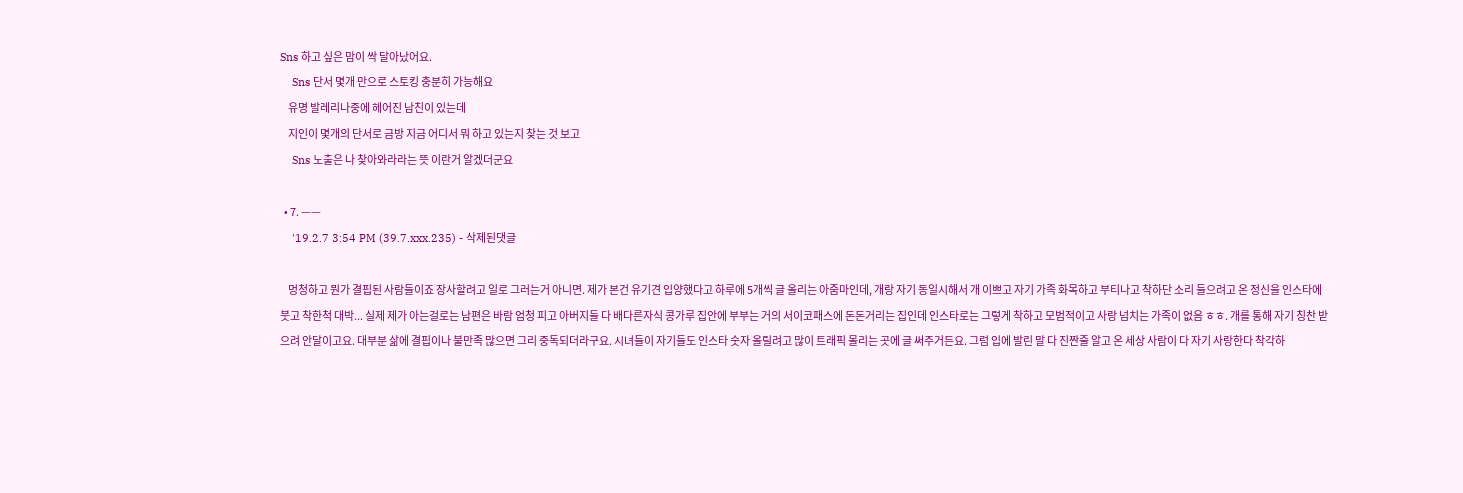Sns 하고 싶은 맘이 싹 달아났어요.
    Sns 단서 몇개 만으로 스토킹 충분히 가능해요
    유명 발레리나중에 헤어진 남친이 있는데
    지인이 몇개의 단서로 금방 지금 어디서 뭐 하고 있는지 찾는 것 보고
    Sns 노출은 나 찾아와라라는 뜻 이란거 알겠더군요

  • 7. ——
    '19.2.7 3:54 PM (39.7.xxx.235) - 삭제된댓글

    멍청하고 뭔가 결핍된 사람들이죠 장사할려고 일로 그러는거 아니면. 제가 본건 유기견 입양했다고 하루에 5개씩 글 올리는 아줌마인데, 개랑 자기 동일시해서 개 이쁘고 자기 가족 화목하고 부티나고 착하단 소리 들으려고 온 정신을 인스타에 붓고 착한척 대박... 실제 제가 아는걸로는 남편은 바람 엄청 피고 아버지들 다 배다른자식 콩가루 집안에 부부는 거의 서이코패스에 돈돈거리는 집인데 인스타로는 그렇게 착하고 모범적이고 사랑 넘치는 가족이 없음 ㅎㅎ. 개를 통해 자기 칭찬 받으려 안달이고요. 대부분 삶에 결핍이나 불만족 많으면 그리 중독되더라구요. 시녀들이 자기들도 인스타 숫자 올릴려고 많이 트래픽 몰리는 곳에 글 써주거든요. 그럼 입에 발린 말 다 진짠줄 알고 온 세상 사람이 다 자기 사랑한다 착각하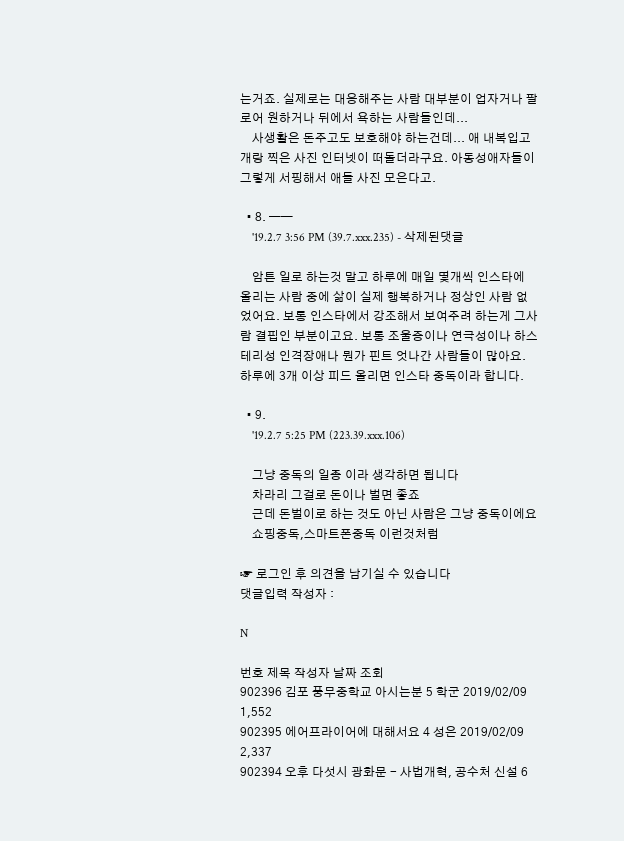는거죠. 실제로는 대응해주는 사람 대부분이 업자거나 팔로어 원하거나 뒤에서 욕하는 사람들인데...
    사생활은 돈주고도 보호해야 하는건데... 애 내복입고 개랑 찍은 사진 인터넷이 떠돌더라구요. 아동성애자들이 그렇게 서핑해서 애들 사진 모은다고.

  • 8. ——
    '19.2.7 3:56 PM (39.7.xxx.235) - 삭제된댓글

    암튼 일로 하는것 말고 하루에 매일 몇개씩 인스타에 올리는 사람 중에 삶이 실제 행복하거나 정상인 사람 없었어요. 보통 인스타에서 강조해서 보여주려 하는게 그사람 결핍인 부분이고요. 보통 조울증이나 연극성이나 하스테리성 인격장애나 뭔가 핀트 엇나간 사람들이 많아요. 하루에 3개 이상 피드 올리면 인스타 중독이라 합니다.

  • 9.
    '19.2.7 5:25 PM (223.39.xxx.106)

    그냥 중독의 일종 이라 생각하면 됩니다
    차라리 그걸로 돈이나 벌면 좋죠
    근데 돈벌이로 하는 것도 아닌 사람은 그냥 중독이에요
    쇼핑중독,스마트폰중독 이런것처럼

☞ 로그인 후 의견을 남기실 수 있습니다
댓글입력 작성자 :

N

번호 제목 작성자 날짜 조회
902396 김포 풍무중학교 아시는분 5 학군 2019/02/09 1,552
902395 에어프라이어에 대해서요 4 성은 2019/02/09 2,337
902394 오후 다섯시 광화문 - 사법개혁, 공수처 신설 6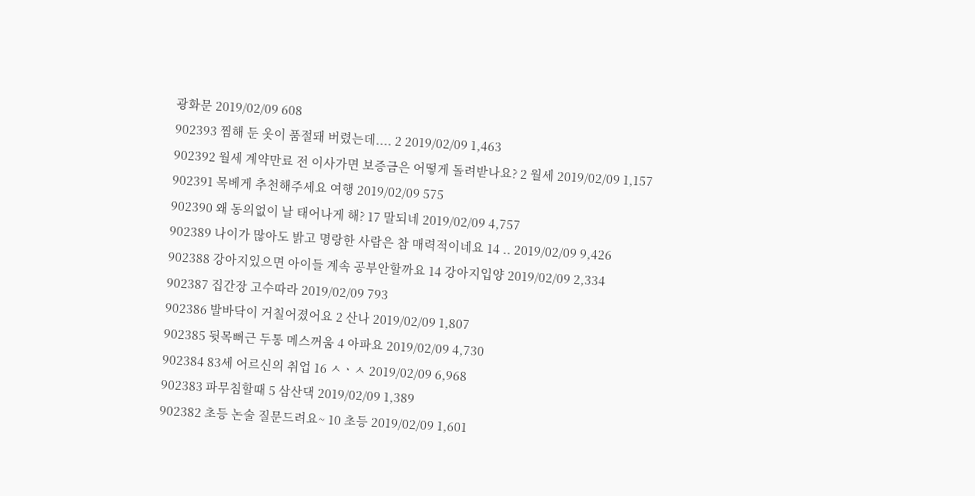광화문 2019/02/09 608
902393 찜해 둔 옷이 품절돼 버렸는데.... 2 2019/02/09 1,463
902392 월세 계약만료 전 이사가면 보증금은 어떻게 돌려받나요? 2 월세 2019/02/09 1,157
902391 목베게 추천해주세요 여행 2019/02/09 575
902390 왜 동의없이 날 태어나게 해? 17 말되네 2019/02/09 4,757
902389 나이가 많아도 밝고 명랑한 사람은 참 매력적이네요 14 .. 2019/02/09 9,426
902388 강아지있으면 아이들 계속 공부안할까요 14 강아지입양 2019/02/09 2,334
902387 집간장 고수따라 2019/02/09 793
902386 발바닥이 거칠어졌어요 2 산나 2019/02/09 1,807
902385 뒷목뻐근 두통 메스꺼움 4 아파요 2019/02/09 4,730
902384 83세 어르신의 취업 16 ㅅㆍㅅ 2019/02/09 6,968
902383 파무침할때 5 삼산댁 2019/02/09 1,389
902382 초등 논술 질문드려요~ 10 초등 2019/02/09 1,601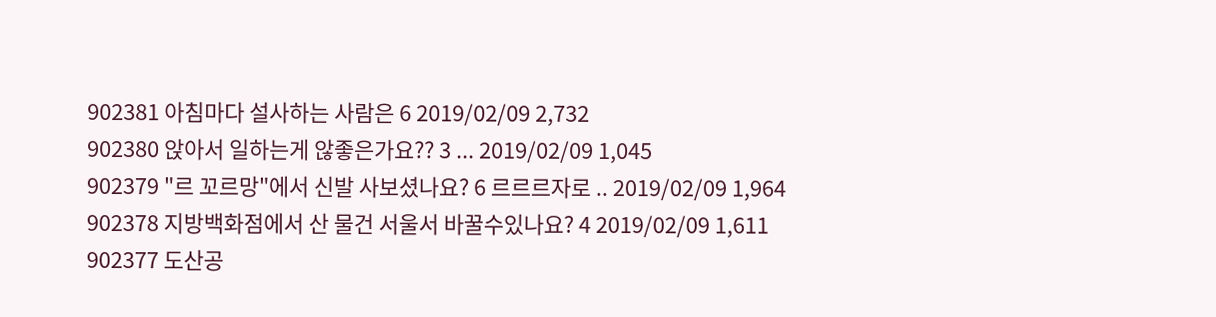902381 아침마다 설사하는 사람은 6 2019/02/09 2,732
902380 앉아서 일하는게 않좋은가요?? 3 ... 2019/02/09 1,045
902379 "르 꼬르망"에서 신발 사보셨나요? 6 르르르자로 .. 2019/02/09 1,964
902378 지방백화점에서 산 물건 서울서 바꿀수있나요? 4 2019/02/09 1,611
902377 도산공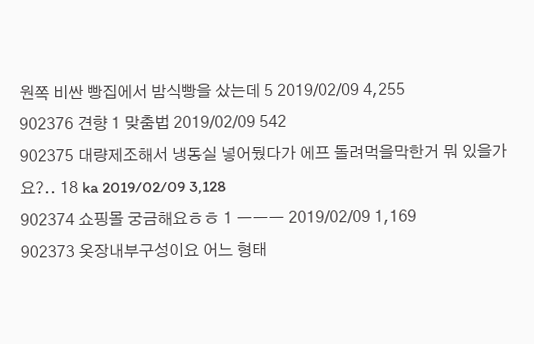원쪽 비싼 빵집에서 밤식빵을 샀는데 5 2019/02/09 4,255
902376 견향 1 맞춤법 2019/02/09 542
902375 대량제조해서 냉동실 넣어뒀다가 에프 돌려먹을막한거 뭐 있을가요?.. 18 ka 2019/02/09 3,128
902374 쇼핑몰 궁금해요ㅎㅎ 1 ㅡㅡㅡ 2019/02/09 1,169
902373 옷장내부구성이요 어느 형태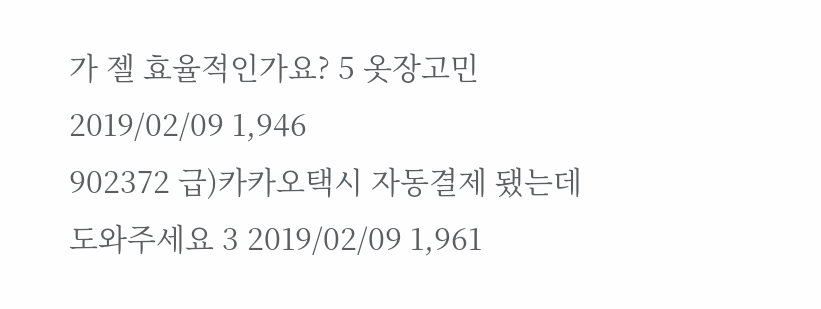가 젤 효율적인가요? 5 옷장고민 2019/02/09 1,946
902372 급)카카오택시 자동결제 됐는데 도와주세요 3 2019/02/09 1,961